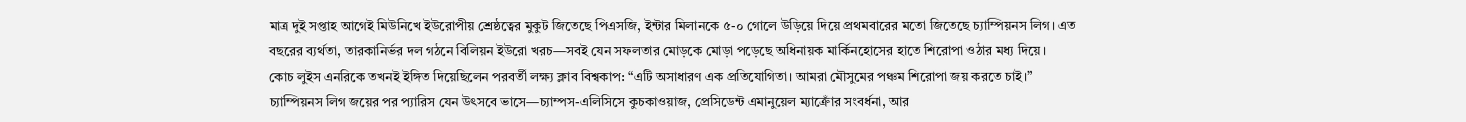মাত্র দুই সপ্তাহ আগেই মিউনিখে ইউরোপীয় শ্রেষ্ঠত্বের মুকুট জিতেছে পিএসজি, ইন্টার মিলানকে ৫-০ গোলে উড়িয়ে দিয়ে প্রথমবারের মতো জিতেছে চ্যাম্পিয়নস লিগ। এত বছরের ব্যর্থতা, তারকানির্ভর দল গঠনে বিলিয়ন ইউরো খরচ—সবই যেন সফলতার মোড়কে মোড়া পড়েছে অধিনায়ক মার্কিনহোসের হাতে শিরোপা ওঠার মধ্য দিয়ে।
কোচ লুইস এনরিকে তখনই ইঙ্গিত দিয়েছিলেন পরবর্তী লক্ষ্য ক্লাব বিশ্বকাপ: “এটি অসাধারণ এক প্রতিযোগিতা। আমরা মৌসুমের পঞ্চম শিরোপা জয় করতে চাই।”
চ্যাম্পিয়নস লিগ জয়ের পর প্যারিস যেন উৎসবে ভাসে—চ্যাম্পস-এলিসিসে কুচকাওয়াজ, প্রেসিডেন্ট এমানুয়েল ম্যাক্রোঁর সংবর্ধনা, আর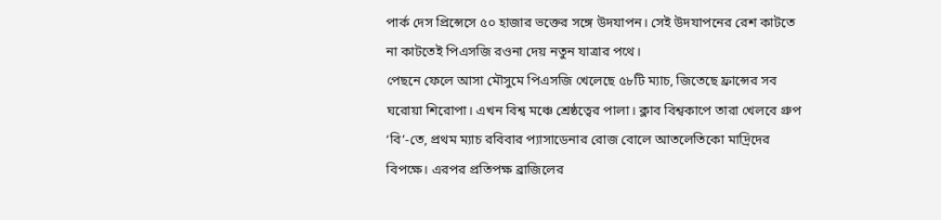পার্ক দেস প্রিন্সেসে ৫০ হাজার ভক্তের সঙ্গে উদযাপন। সেই উদযাপনের রেশ কাটতে না কাটতেই পিএসজি রওনা দেয় নতুন যাত্রার পথে।
পেছনে ফেলে আসা মৌসুমে পিএসজি খেলেছে ৫৮টি ম্যাচ, জিতেছে ফ্রান্সের সব ঘরোয়া শিরোপা। এখন বিশ্ব মঞ্চে শ্রেষ্ঠত্বের পালা। ক্লাব বিশ্বকাপে তারা খেলবে গ্রুপ ‘বি’-তে, প্রথম ম্যাচ রবিবার প্যাসাডেনার রোজ বোলে আতলেতিকো মাদ্রিদের বিপক্ষে। এরপর প্রতিপক্ষ ব্রাজিলের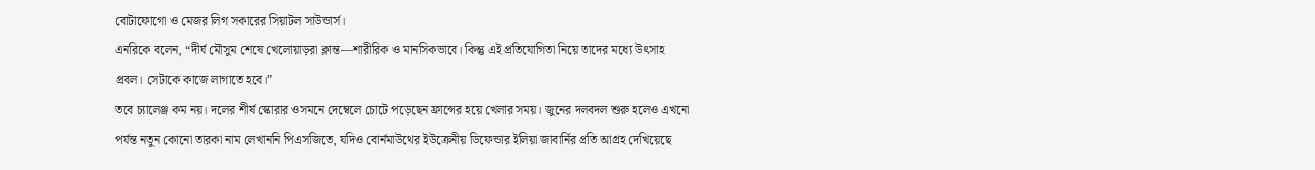বোটাফোগো ও মেজর লিগ সকারের সিয়াটল সাউন্ডার্স।
এনরিকে বলেন, “দীর্ঘ মৌসুম শেষে খেলোয়াড়রা ক্লান্ত—শারীরিক ও মানসিকভাবে। কিন্তু এই প্রতিযোগিতা নিয়ে তাদের মধ্যে উৎসাহ প্রবল। সেটাকে কাজে লাগাতে হবে।”
তবে চ্যালেঞ্জ কম নয়। দলের শীর্ষ স্কোরার ওসমনে দেম্বেলে চোটে পড়েছেন ফ্রান্সের হয়ে খেলার সময়। জুনের দলবদল শুরু হলেও এখনো পর্যন্ত নতুন কোনো তারকা নাম লেখাননি পিএসজিতে, যদিও বোর্নমাউথের ইউক্রেনীয় ডিফেন্ডার ইলিয়া জাবার্নির প্রতি আগ্রহ দেখিয়েছে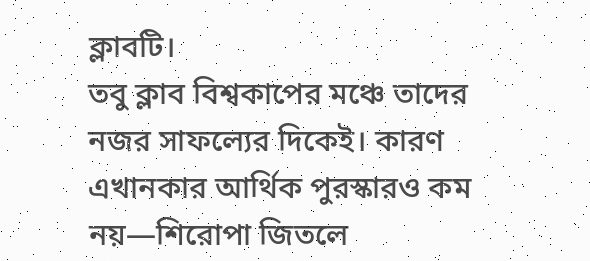ক্লাবটি।
তবু ক্লাব বিশ্বকাপের মঞ্চে তাদের নজর সাফল্যের দিকেই। কারণ এখানকার আর্থিক পুরস্কারও কম নয়—শিরোপা জিতলে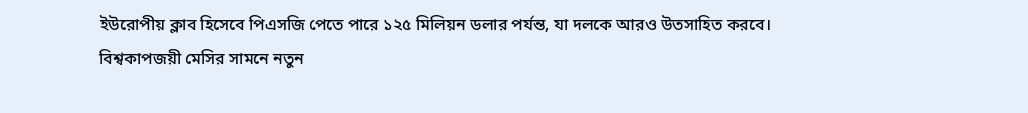ইউরোপীয় ক্লাব হিসেবে পিএসজি পেতে পারে ১২৫ মিলিয়ন ডলার পর্যন্ত, যা দলকে আরও উতসাহিত করবে।
বিশ্বকাপজয়ী মেসির সামনে নতুন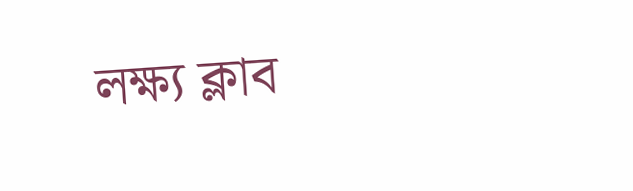লক্ষ্য ক্লাব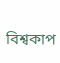বিশ্বকাপ